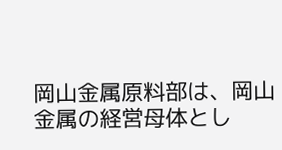岡山金属原料部は、岡山金属の経営母体とし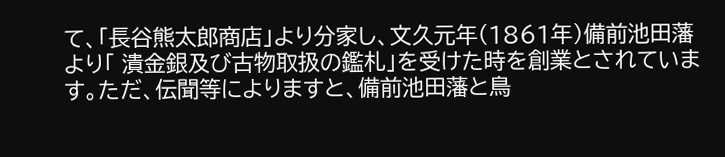て、「長谷熊太郎商店」より分家し、文久元年(1861年)備前池田藩より「 潰金銀及び古物取扱の鑑札」を受けた時を創業とされています。ただ、伝聞等によりますと、備前池田藩と鳥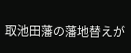取池田藩の藩地替えが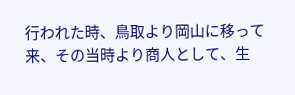行われた時、鳥取より岡山に移って来、その当時より商人として、生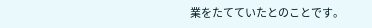業をたてていたとのことです。